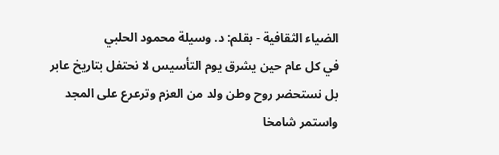الضياء الثقافية - بقلم: د. وسيلة محمود الحلبي
في كل عام حين يشرق يوم التأسيس لا نحتفل بتاريخ عابر بل نستحضر روح وطن ولد من العزم وترعرع على المجد واستمر شامخا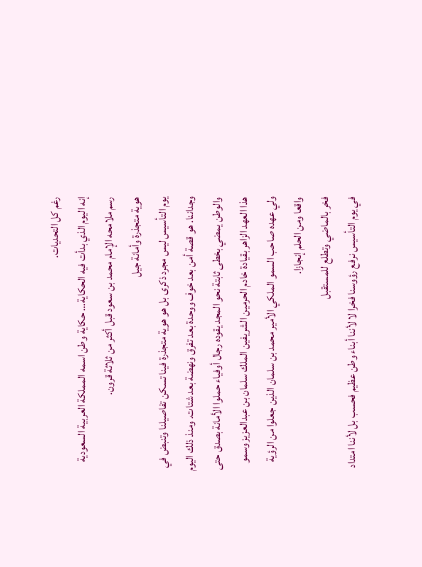رغم كل التحديات.
إنه اليوم الذي بدأت فيه الحكاية… حكاية وطن اسمه المملكة العربية السعودية رسم ملامحه الإمام محمد بن سعود قبل أكثر من ثلاثة قرون.
هوية متجذرة وأمانة جيل
يوم التأسيس ليس مجرد ذكرى بل هو هوية متجذرة فينا تسكن تفاصيلنا وتنبض في وجداننا. هو قصة أمن بعد خوف ووحدة بعد تفرق ونهضة بعد شتات. ومنذ ذلك اليوم والوطن يمضي بخطى ثابتة نحو المجد يقوده رجال أوفياء حملوا الأمانة بصدق حتى هذا العهد الزاهر بقيادة خادم الحرمين الشريفين الملك سلمان بن عبدالعزيز وسمو ولي عهده صاحب السمو الملكي الأمير محمد بن سلمان الذين جعلوا من الرؤية واقعا ومن الحلم إنجازا.
فخر بالماضي وتطلع للمستقبل
في يوم التأسيس نرفع رؤوسنا فخرا لا لأننا أبناء وطن عظيم فحسب بل لأننا امتداد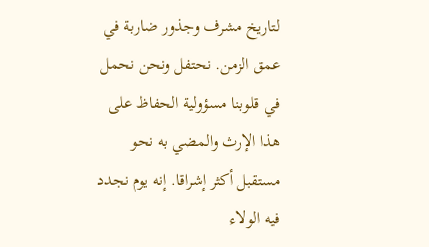لتاريخ مشرف وجذور ضاربة في عمق الزمن. نحتفل ونحن نحمل في قلوبنا مسؤولية الحفاظ على هذا الإرث والمضي به نحو مستقبل أكثر إشراقا. إنه يوم نجدد فيه الولاء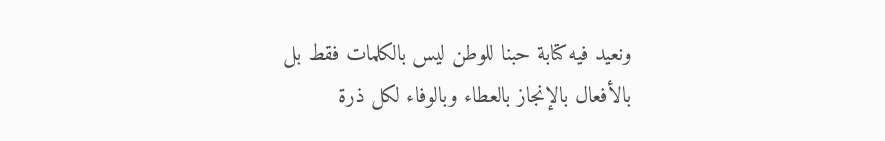ونعيد فيه كتابة حبنا للوطن ليس بالكلمات فقط بل بالأفعال بالإنجاز بالعطاء وبالوفاء لكل ذرة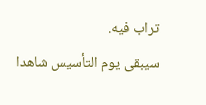تراب فيه.
سيبقى يوم التأسيس شاهدا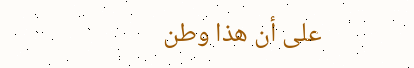على أن هذا وطن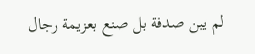لم يبن صدفة بل صنع بعزيمة رجال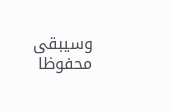وسيبقى محفوظا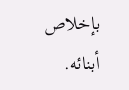بإخلاص أبنائه.